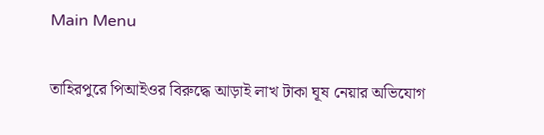Main Menu

তাহিরপুরে পিআইওর বিরুদ্ধে আড়াই লাখ টাকা ঘূষ নেয়ার অভিযোগ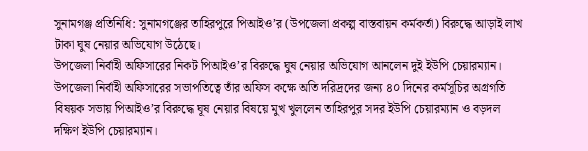সুনামগঞ্জ প্রতিনিধি: সুনামগঞ্জের তাহিরপুরে পিআইও’র (উপজেলা প্রকল্প বাস্তবায়ন কর্মকর্তা) বিরুদ্ধে আড়াই লাখ টাকা ঘুষ নেয়ার অভিযোগ উঠেছে।
উপজেলা নির্বাহী অফিসারের নিকট পিআইও’র বিরুদ্ধে ঘুষ নেয়ার অভিযোগ আনলেন দুই ইউপি চেয়ারম্যান।
উপজেলা নির্বাহী অফিসারের সভাপতিত্বে তাঁর অফিস কক্ষে অতি দরিদ্রদের জন্য ৪০ দিনের কর্মসূচির অগ্রগতি বিষয়ক সভায় পিআইও’র বিরুদ্ধে ঘূষ নেয়ার বিষয়ে মুখ খুললেন তাহিরপুর সদর ইউপি চেয়ারম্যান ও বড়দল দক্ষিণ ইউপি চেয়ারম্যান।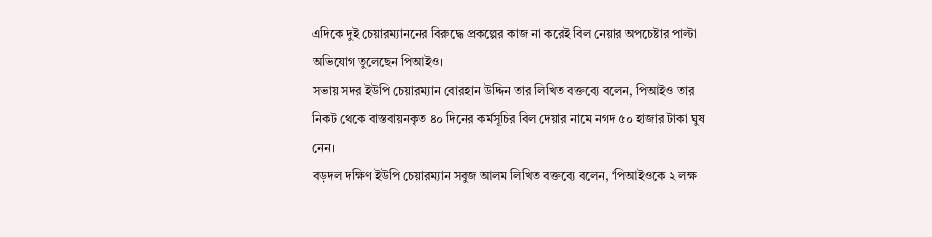এদিকে দুই চেয়ারম্যাননের বিরুদ্ধে প্রকল্পের কাজ না করেই বিল নেয়ার অপচেষ্টার পাল্টা অভিযোগ তুলেছেন পিআইও।
সভায় সদর ইউপি চেয়ারম্যান বোরহান উদ্দিন তার লিখিত বক্তব্যে বলেন, পিআইও তার নিকট থেকে বাস্তবায়নকৃত ৪০ দিনের কর্মসূচির বিল দেয়ার নামে নগদ ৫০ হাজার টাকা ঘুষ নেন।
বড়দল দক্ষিণ ইউপি চেয়ারম্যান সবুজ আলম লিখিত বক্তব্যে বলেন, ‘পিআইওকে ২ লক্ষ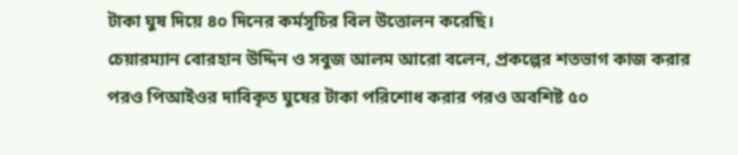টাকা ঘুষ দিয়ে ৪০ দিনের কর্মসূচির বিল উত্তোলন করেছি।
চেয়ারম্যান বোরহান উদ্দিন ও সবুজ আলম আরো বলেন, প্রকল্পের শতভাগ কাজ করার পরও পিআইওর দাবিকৃত ঘুষের টাকা পরিশোধ করার পরও অবশিষ্ট ৫০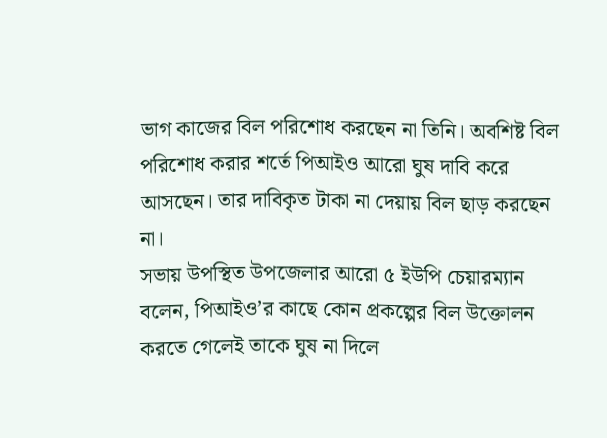ভাগ কাজের বিল পরিশোধ করছেন না তিনি। অবশিষ্ট বিল পরিশোধ করার শর্তে পিআইও আরো ঘুষ দাবি করে আসছেন। তার দাবিকৃত টাকা না দেয়ায় বিল ছাড় করছেন না।
সভায় উপস্থিত উপজেলার আরো ৫ ইউপি চেয়ারম্যান বলেন, পিআইও’র কাছে কোন প্রকল্পের বিল উক্তোলন করতে গেলেই তাকে ঘুষ না দিলে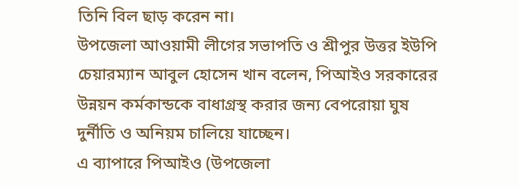তিনি বিল ছাড় করেন না।
উপজেলা আওয়ামী লীগের সভাপতি ও শ্রীপুর উত্তর ইউপি চেয়ারম্যান আবুল হোসেন খান বলেন, পিআইও সরকারের উন্নয়ন কর্মকান্ডকে বাধাগ্রস্থ করার জন্য বেপরোয়া ঘুষ দুর্নীতি ও অনিয়ম চালিয়ে যাচ্ছেন।
এ ব্যাপারে পিআইও (উপজেলা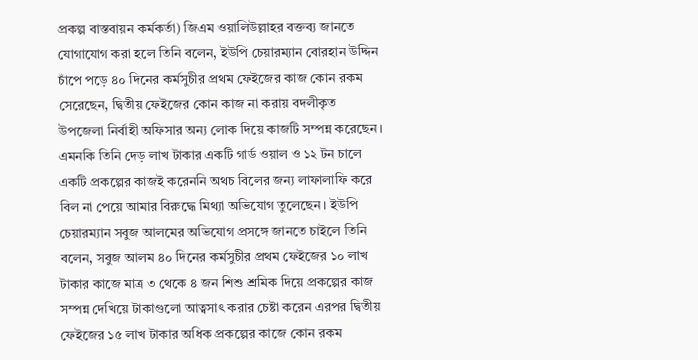প্রকল্প বাস্তবায়ন কর্মকর্তা) জিএম ওয়ালিউল্লাহর বক্তব্য জানতে যোগাযোগ করা হলে তিনি বলেন, ইউপি চেয়ারম্যান বোরহান উদ্দিন চাঁপে পড়ে ৪০ দিনের কর্মসুচীর প্রথম ফেইজের কাজ কোন রকম সেরেছেন, দ্বিতীয় ফেইজের কোন কাজ না করায় বদলীকৃত উপজেলা নির্বাহী অফিসার অন্য লোক দিয়ে কাজটি সম্পন্ন করেছেন। এমনকি তিনি দেড় লাখ টাকার একটি গার্ড ওয়াল ও ১২ টন চালে একটি প্রকল্পের কাজই করেননি অথচ বিলের জন্য লাফালাফি করে বিল না পেয়ে আমার বিরুদ্ধে মিথ্যা অভিযোগ তুলেছেন। ইউপি চেয়ারম্যান সবুজ আলমের অভিযোগ প্রসঙ্গে জানতে চাইলে তিনি বলেন, সবুজ আলম ৪০ দিনের কর্মসুচীর প্রথম ফেইজের ১০ লাখ টাকার কাজে মাত্র ৩ থেকে ৪ জন শিশু শ্রমিক দিয়ে প্রকল্পের কাজ সম্পন্ন দেখিয়ে টাকাগুলো আত্বসাৎ করার চেষ্টা করেন এরপর দ্বিতীয় ফেইজের ১৫ লাখ টাকার অধিক প্রকল্পের কাজে কোন রকম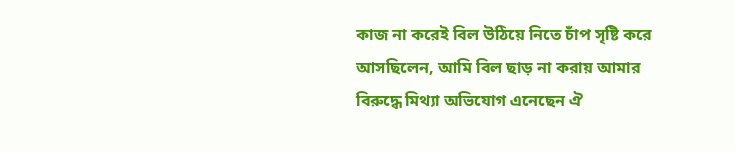কাজ না করেই বিল উঠিয়ে নিতে চাঁপ সৃষ্টি করে আসছিলেন, আমি বিল ছাড় না করায় আমার বিরুদ্ধে মিথ্যা অভিযোগ এনেছেন ঐ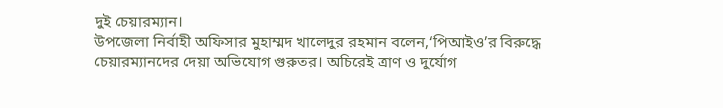দুই চেয়ারম্যান।
উপজেলা নির্বাহী অফিসার মুহাম্মদ খালেদুর রহমান বলেন,‘পিআইও’র বিরুদ্ধে চেয়ারম্যানদের দেয়া অভিযোগ গুরুতর। অচিরেই ত্রাণ ও দুর্যোগ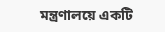মন্ত্রণালয়ে একটি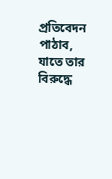প্রতিবেদন পাঠাব, যাতে তার বিরুদ্ধে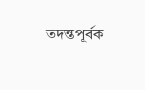তদন্তপূর্বক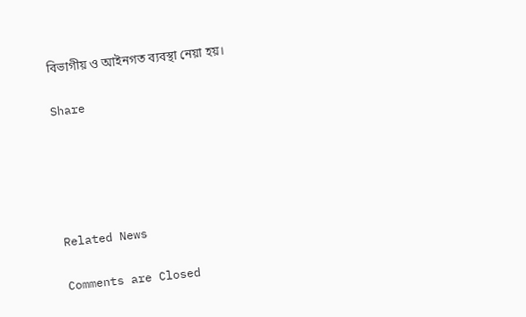বিভাগীয় ও আইনগত ব্যবস্থা নেয়া হয়।

Share





Related News

Comments are Closed